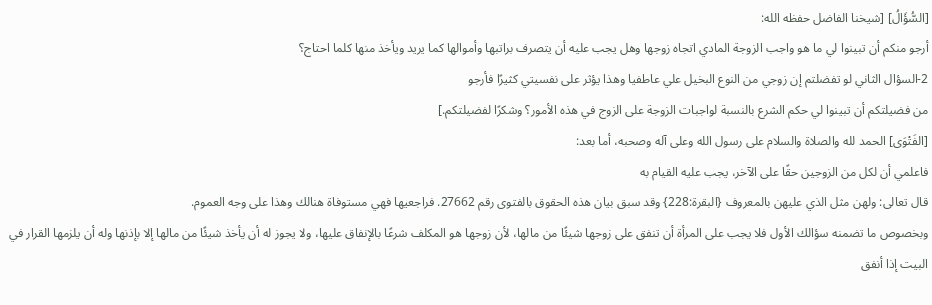[السُّؤَالُ] [شيخنا الفاضل حفظه الله:
أرجو منكم أن تبينوا لي ما هو واجب الزوجة المادي اتجاه زوجها وهل يجب عليه أن يتصرف براتبها وأموالها كما يريد ويأخذ منها كلما احتاج؟
2-السؤال الثاني لو تفضلتم إن زوجي من النوع البخيل علي عاطفيا وهذا يؤثر على نفسيتي كثيرًا فأرجو
من فضيلتكم أن تبينوا لي حكم الشرع بالنسبة لواجبات الزوجة على الزوج في هذه الأمور؟ وشكرًا لفضيلتكم.]
[الفَتْوَى] الحمد لله والصلاة والسلام على رسول الله وعلى آله وصحبه، أما بعد:
فاعلمي أن لكل من الزوجين حقًا على الآخر، يجب عليه القيام به
قال تعالى: ولهن مثل الذي عليهن بالمعروف {البقرة:228} وقد سبق بيان هذه الحقوق بالفتوى رقم 27662. فراجعيها فهي مستوفاة هنالك وهذا على وجه العموم.
وبخصوص ما تضمنه سؤالك الأول فلا يجب على المرأة أن تنفق على زوجها شيئًا من مالها، لأن زوجها هو المكلف شرعًا بالإنفاق عليها، ولا يجوز له أن يأخذ شيئًا من مالها إلا بإذنها وله أن يلزمها القرار في البيت إذا أنفق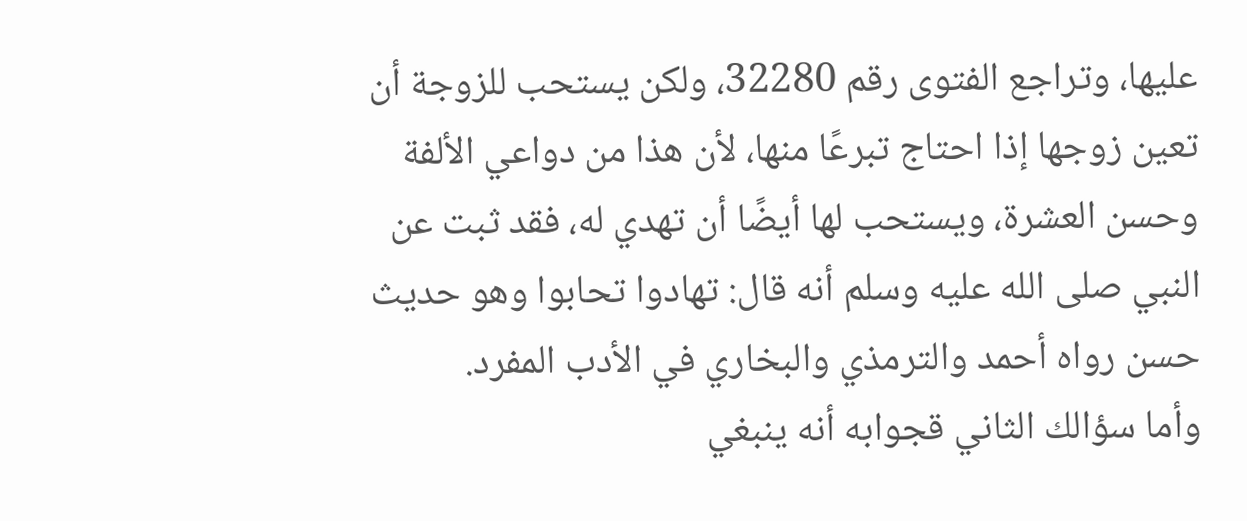عليها، وتراجع الفتوى رقم 32280، ولكن يستحب للزوجة أن تعين زوجها إذا احتاج تبرعًا منها، لأن هذا من دواعي الألفة وحسن العشرة، ويستحب لها أيضًا أن تهدي له، فقد ثبت عن النبي صلى الله عليه وسلم أنه قال: تهادوا تحابوا وهو حديث حسن رواه أحمد والترمذي والبخاري في الأدب المفرد.
وأما سؤالك الثاني قجوابه أنه ينبغي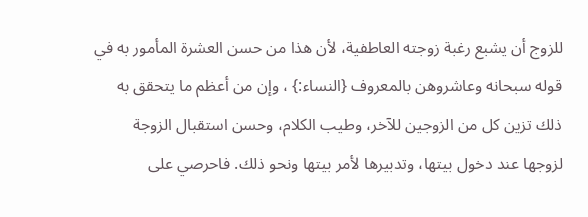للزوج أن يشبع رغبة زوجته العاطفية، لأن هذا من حسن العشرة المأمور به في قوله سبحانه وعاشروهن بالمعروف {النساء:} ، وإن من أعظم ما يتحقق به ذلك تزين كل من الزوجين للآخر، وطيب الكلام، وحسن استقبال الزوجة لزوجها عند دخول بيتها، وتدبيرها لأمر بيتها ونحو ذلك. فاحرصي على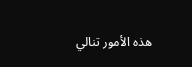هذه الأمور تنالي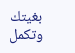بغيتك وتكمل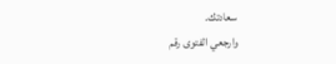سعادتك.
وارجعي الفتوى رقم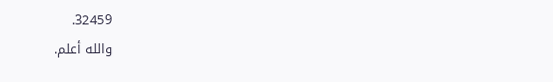32459.
والله أعلم.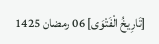[تَارِيخُ الْفَتْوَى] 06 رمضان 1425